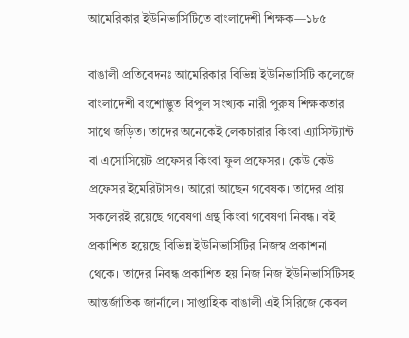আমেরিকার ইউনিভার্সিটিতে বাংলাদেশী শিক্ষক—১৮৫

বাঙালী প্রতিবেদনঃ আমেরিকার বিভিন্ন ইউনিভার্সিটি কলেজে বাংলাদেশী বংশোদ্ভুত বিপুল সংখ্যক নারী পুরুষ শিক্ষকতার সাথে জড়িত। তাদের অনেকেই লেকচারার কিংবা এ্যাসিস্ট্যান্ট বা এসোসিয়েট প্রফেসর কিংবা ফুল প্রফেসর। কেউ কেউ প্রফেসর ইমেরিটাসও। আরো আছেন গবেষক। তাদের প্রায় সকলেরই রয়েছে গবেষণা গ্রন্থ কিংবা গবেষণা নিবন্ধ। বই প্রকাশিত হয়েছে বিভিন্ন ইউনিভার্সিটির নিজস্ব প্রকাশনা থেকে। তাদের নিবন্ধ প্রকাশিত হয় নিজ নিজ ইউনিভার্সিটিসহ আন্তর্জাতিক জার্নালে। সাপ্তাহিক বাঙালী এই সিরিজে কেবল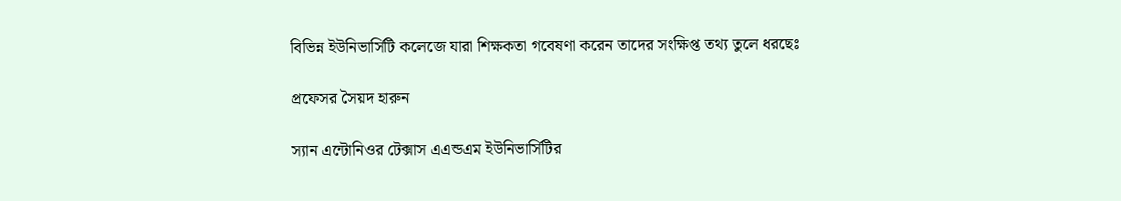বিভিন্ন ইউনিভার্সিটি কলেজে যারা শিক্ষকতা গবেষণা করেন তাদের সংক্ষিপ্ত তথ্য তুলে ধরছেঃ

প্রফেসর সৈয়দ হারুন

স্যান এন্টোনিওর টেক্সাস এএন্ডএম ইউনিভার্সিটির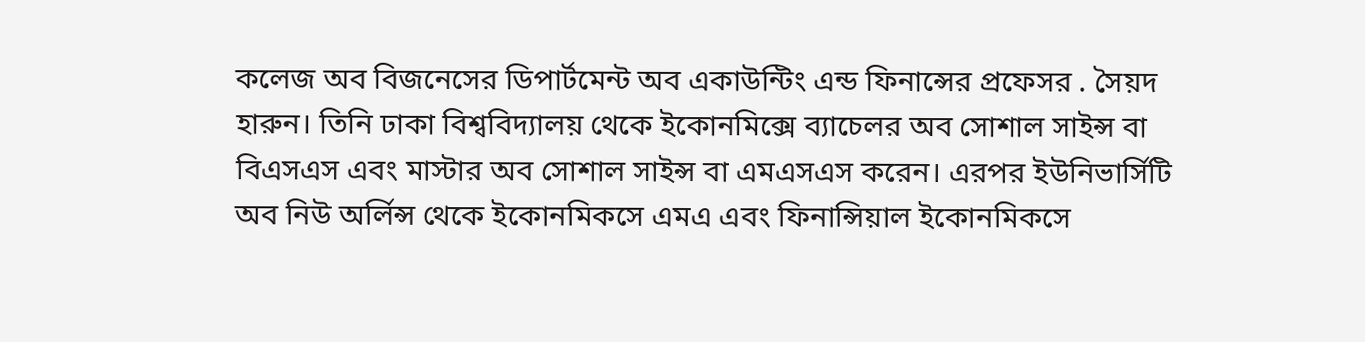কলেজ অব বিজনেসের ডিপার্টমেন্ট অব একাউন্টিং এন্ড ফিনান্সের প্রফেসর . সৈয়দ হারুন। তিনি ঢাকা বিশ্ববিদ্যালয় থেকে ইকোনমিক্সে ব্যাচেলর অব সোশাল সাইন্স বা বিএসএস এবং মাস্টার অব সোশাল সাইন্স বা এমএসএস করেন। এরপর ইউনিভার্সিটি অব নিউ অর্লিন্স থেকে ইকোনমিকসে এমএ এবং ফিনান্সিয়াল ইকোনমিকসে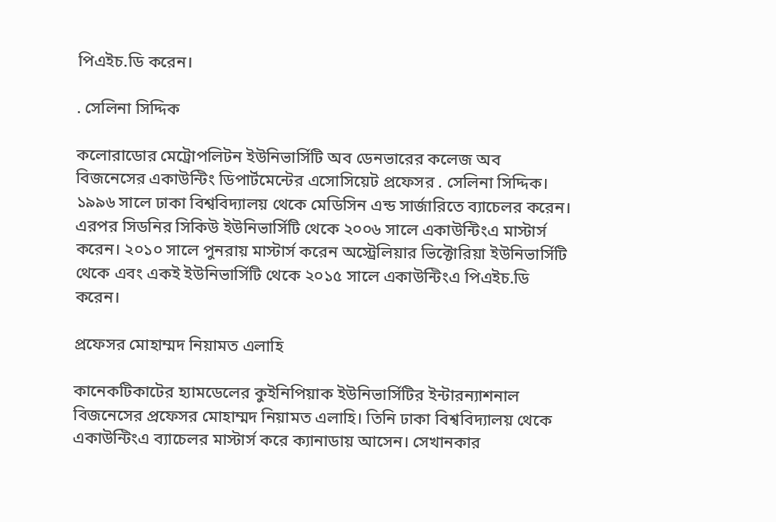পিএইচ.ডি করেন।

. সেলিনা সিদ্দিক

কলোরাডোর মেট্রোপলিটন ইউনিভার্সিটি অব ডেনভারের কলেজ অব বিজনেসের একাউন্টিং ডিপার্টমেন্টের এসোসিয়েট প্রফেসর . সেলিনা সিদ্দিক। ১৯৯৬ সালে ঢাকা বিশ্ববিদ্যালয় থেকে মেডিসিন এন্ড সার্জারিতে ব্যাচেলর করেন। এরপর সিডনির সিকিউ ইউনিভার্সিটি থেকে ২০০৬ সালে একাউন্টিংএ মাস্টার্স করেন। ২০১০ সালে পুনরায় মাস্টার্স করেন অস্ট্রেলিয়ার ভিক্টোরিয়া ইউনিভার্সিটি থেকে এবং একই ইউনিভার্সিটি থেকে ২০১৫ সালে একাউন্টিংএ পিএইচ.ডি করেন।

প্রফেসর মোহাম্মদ নিয়ামত এলাহি

কানেকটিকাটের হ্যামডেলের কুইনিপিয়াক ইউনিভার্সিটির ইন্টারন্যাশনাল বিজনেসের প্রফেসর মোহাম্মদ নিয়ামত এলাহি। তিনি ঢাকা বিশ্ববিদ্যালয় থেকে একাউন্টিংএ ব্যাচেলর মাস্টার্স করে ক্যানাডায় আসেন। সেখানকার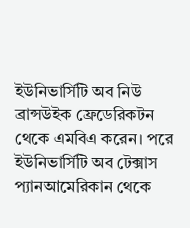ইউনিভার্সিটি অব নিউ ব্রান্সউইক ফ্রেডেরিকটন থেকে এমবিএ করেন। পরে ইউনিভার্সিটি অব টেক্সাস প্যানআমেরিকান থেকে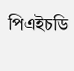পিএইচডি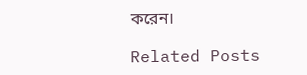করেন।

Related Posts